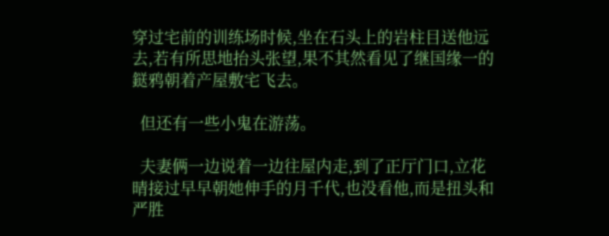穿过宅前的训练场时候,坐在石头上的岩柱目送他远去,若有所思地抬头张望,果不其然看见了继国缘一的鎹鸦朝着产屋敷宅飞去。

  但还有一些小鬼在游荡。

  夫妻俩一边说着一边往屋内走,到了正厅门口,立花晴接过早早朝她伸手的月千代,也没看他,而是扭头和严胜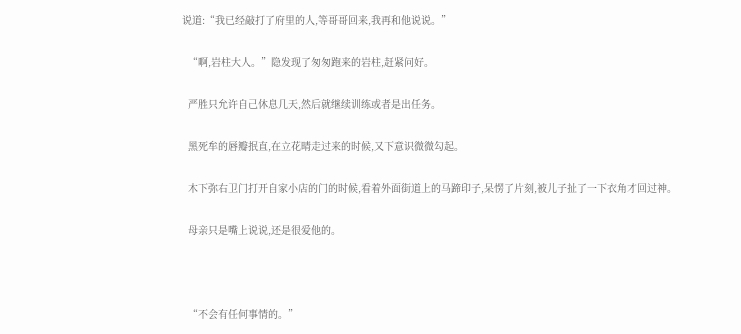说道:“我已经敲打了府里的人,等哥哥回来,我再和他说说。”

  “啊,岩柱大人。”隐发现了匆匆跑来的岩柱,赶紧问好。

  严胜只允许自己休息几天,然后就继续训练或者是出任务。

  黑死牟的唇瓣抿直,在立花晴走过来的时候,又下意识微微勾起。

  木下弥右卫门打开自家小店的门的时候,看着外面街道上的马蹄印子,呆愣了片刻,被儿子扯了一下衣角才回过神。

  母亲只是嘴上说说,还是很爱他的。



  “不会有任何事情的。”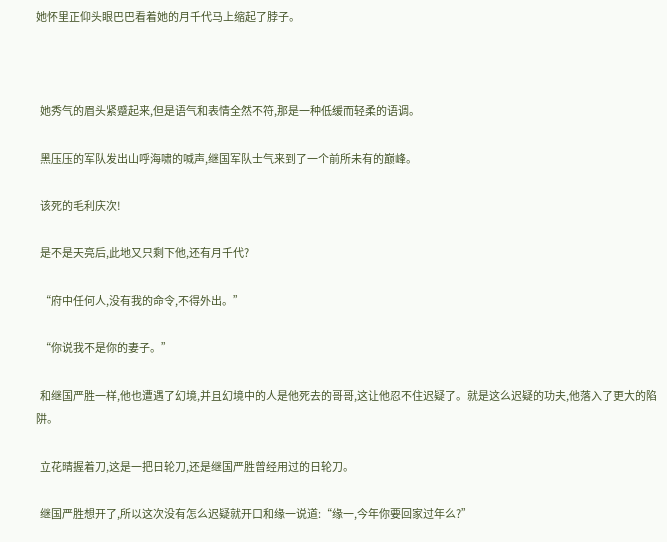她怀里正仰头眼巴巴看着她的月千代马上缩起了脖子。



  她秀气的眉头紧蹙起来,但是语气和表情全然不符,那是一种低缓而轻柔的语调。

  黑压压的军队发出山呼海啸的喊声,继国军队士气来到了一个前所未有的巅峰。

  该死的毛利庆次!

  是不是天亮后,此地又只剩下他,还有月千代?

  “府中任何人,没有我的命令,不得外出。”

  “你说我不是你的妻子。”

  和继国严胜一样,他也遭遇了幻境,并且幻境中的人是他死去的哥哥,这让他忍不住迟疑了。就是这么迟疑的功夫,他落入了更大的陷阱。

  立花晴握着刀,这是一把日轮刀,还是继国严胜曾经用过的日轮刀。

  继国严胜想开了,所以这次没有怎么迟疑就开口和缘一说道:“缘一,今年你要回家过年么?”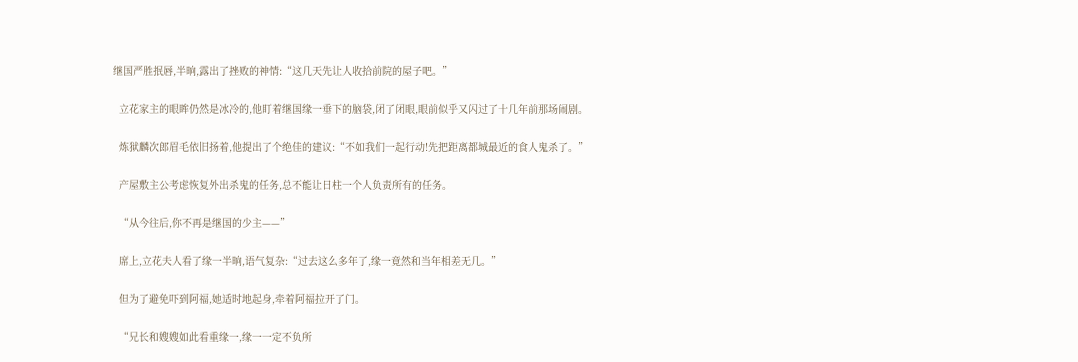继国严胜抿唇,半晌,露出了挫败的神情:“这几天先让人收拾前院的屋子吧。”

  立花家主的眼眸仍然是冰冷的,他盯着继国缘一垂下的脑袋,闭了闭眼,眼前似乎又闪过了十几年前那场闹剧。

  炼狱麟次郎眉毛依旧扬着,他提出了个绝佳的建议:“不如我们一起行动!先把距离都城最近的食人鬼杀了。”

  产屋敷主公考虑恢复外出杀鬼的任务,总不能让日柱一个人负责所有的任务。

  “从今往后,你不再是继国的少主——”

  席上,立花夫人看了缘一半晌,语气复杂:“过去这么多年了,缘一竟然和当年相差无几。”

  但为了避免吓到阿福,她适时地起身,牵着阿福拉开了门。

  “兄长和嫂嫂如此看重缘一,缘一一定不负所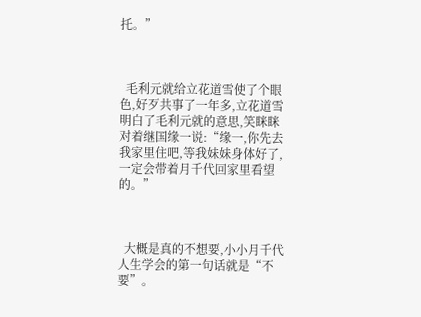托。”



  毛利元就给立花道雪使了个眼色,好歹共事了一年多,立花道雪明白了毛利元就的意思,笑眯眯对着继国缘一说:“缘一,你先去我家里住吧,等我妹妹身体好了,一定会带着月千代回家里看望的。”



  大概是真的不想要,小小月千代人生学会的第一句话就是“不要”。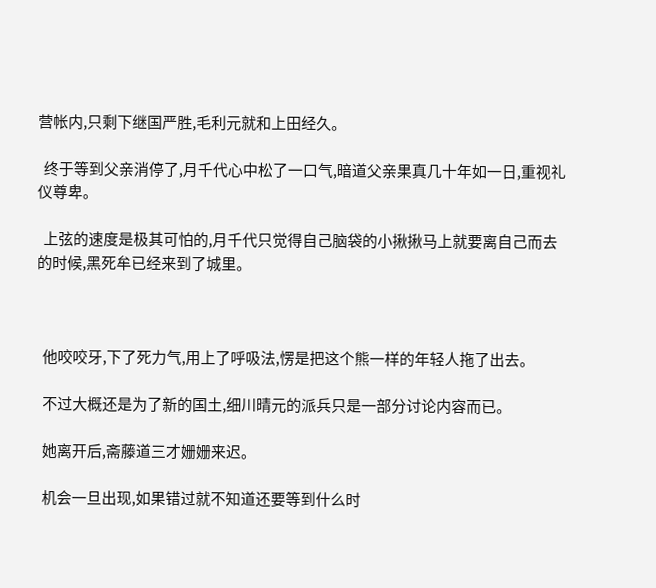营帐内,只剩下继国严胜,毛利元就和上田经久。

  终于等到父亲消停了,月千代心中松了一口气,暗道父亲果真几十年如一日,重视礼仪尊卑。

  上弦的速度是极其可怕的,月千代只觉得自己脑袋的小揪揪马上就要离自己而去的时候,黑死牟已经来到了城里。



  他咬咬牙,下了死力气,用上了呼吸法,愣是把这个熊一样的年轻人拖了出去。

  不过大概还是为了新的国土,细川晴元的派兵只是一部分讨论内容而已。

  她离开后,斋藤道三才姗姗来迟。

  机会一旦出现,如果错过就不知道还要等到什么时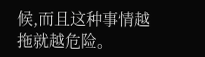候,而且这种事情越拖就越危险。